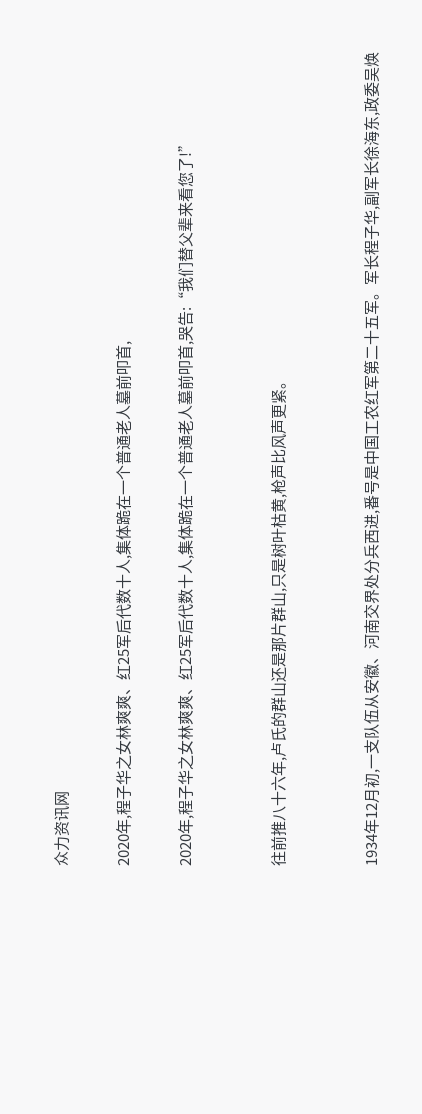众力资讯网

2020年,程子华之女林爽爽、红25军后代数十人,集体跪在一个普通老人墓前叩首,

2020年,程子华之女林爽爽、红25军后代数十人,集体跪在一个普通老人墓前叩首,哭告:“我们替父辈来看您了!”


往前推八十六年,卢氏的群山还是那片群山,只是树叶枯黄,枪声比风声更紧。


1934年12月初,一支队伍从安徽、河南交界处分兵西进,番号是中国工农红军第二十五军。军长程子华,副军长徐海东,政委吴焕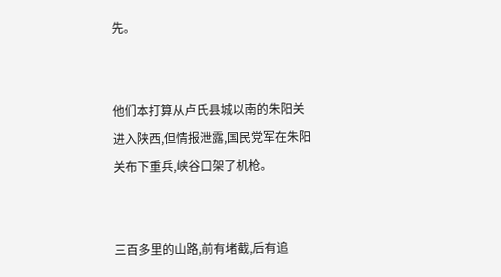先。


他们本打算从卢氏县城以南的朱阳关进入陕西,但情报泄露,国民党军在朱阳关布下重兵,峡谷口架了机枪。


三百多里的山路,前有堵截,后有追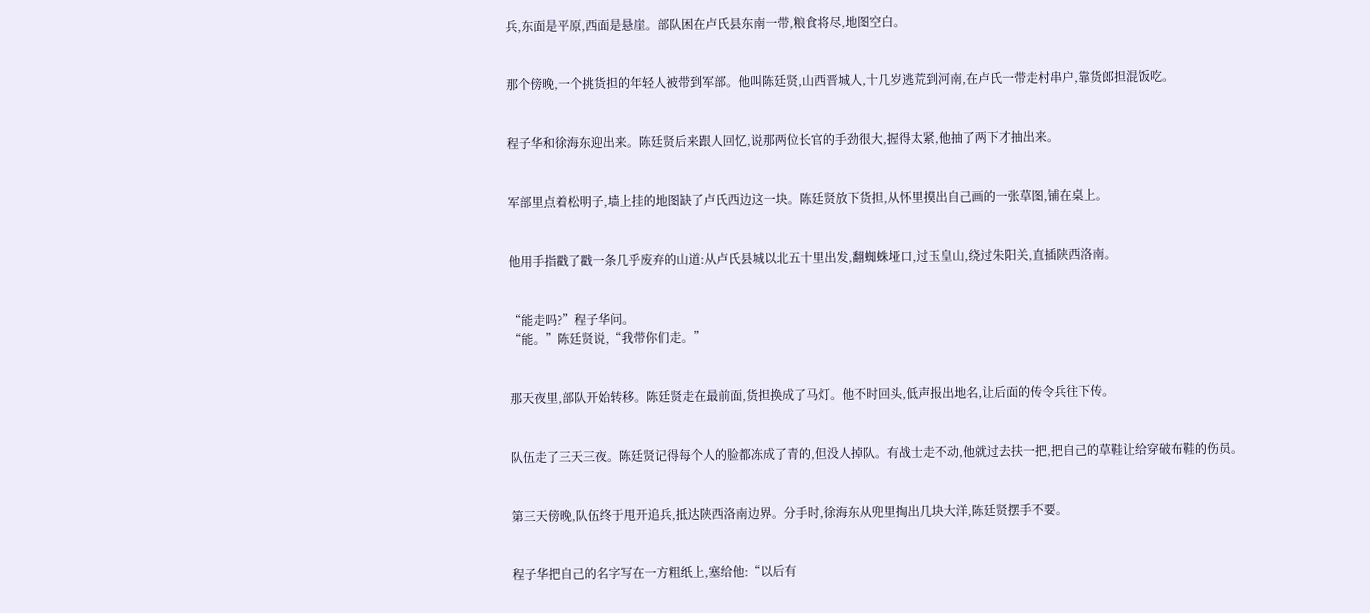兵,东面是平原,西面是悬崖。部队困在卢氏县东南一带,粮食将尽,地图空白。


那个傍晚,一个挑货担的年轻人被带到军部。他叫陈廷贤,山西晋城人,十几岁逃荒到河南,在卢氏一带走村串户,靠货郎担混饭吃。


程子华和徐海东迎出来。陈廷贤后来跟人回忆,说那两位长官的手劲很大,握得太紧,他抽了两下才抽出来。


军部里点着松明子,墙上挂的地图缺了卢氏西边这一块。陈廷贤放下货担,从怀里摸出自己画的一张草图,铺在桌上。


他用手指戳了戳一条几乎废弃的山道:从卢氏县城以北五十里出发,翻蜘蛛垭口,过玉皇山,绕过朱阳关,直插陕西洛南。


“能走吗?”程子华问。
“能。”陈廷贤说,“我带你们走。”


那天夜里,部队开始转移。陈廷贤走在最前面,货担换成了马灯。他不时回头,低声报出地名,让后面的传令兵往下传。


队伍走了三天三夜。陈廷贤记得每个人的脸都冻成了青的,但没人掉队。有战士走不动,他就过去扶一把,把自己的草鞋让给穿破布鞋的伤员。


第三天傍晚,队伍终于甩开追兵,抵达陕西洛南边界。分手时,徐海东从兜里掏出几块大洋,陈廷贤摆手不要。


程子华把自己的名字写在一方粗纸上,塞给他:“以后有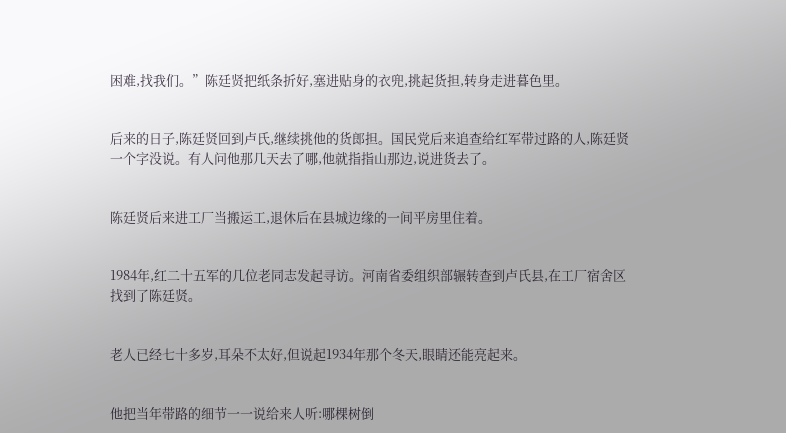困难,找我们。”陈廷贤把纸条折好,塞进贴身的衣兜,挑起货担,转身走进暮色里。


后来的日子,陈廷贤回到卢氏,继续挑他的货郎担。国民党后来追查给红军带过路的人,陈廷贤一个字没说。有人问他那几天去了哪,他就指指山那边,说进货去了。


陈廷贤后来进工厂当搬运工,退休后在县城边缘的一间平房里住着。


1984年,红二十五军的几位老同志发起寻访。河南省委组织部辗转查到卢氏县,在工厂宿舍区找到了陈廷贤。


老人已经七十多岁,耳朵不太好,但说起1934年那个冬天,眼睛还能亮起来。


他把当年带路的细节一一说给来人听:哪棵树倒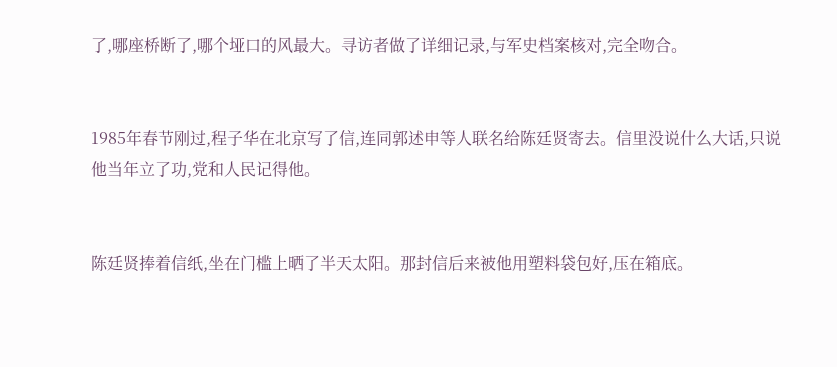了,哪座桥断了,哪个垭口的风最大。寻访者做了详细记录,与军史档案核对,完全吻合。


1985年春节刚过,程子华在北京写了信,连同郭述申等人联名给陈廷贤寄去。信里没说什么大话,只说他当年立了功,党和人民记得他。


陈廷贤捧着信纸,坐在门槛上晒了半天太阳。那封信后来被他用塑料袋包好,压在箱底。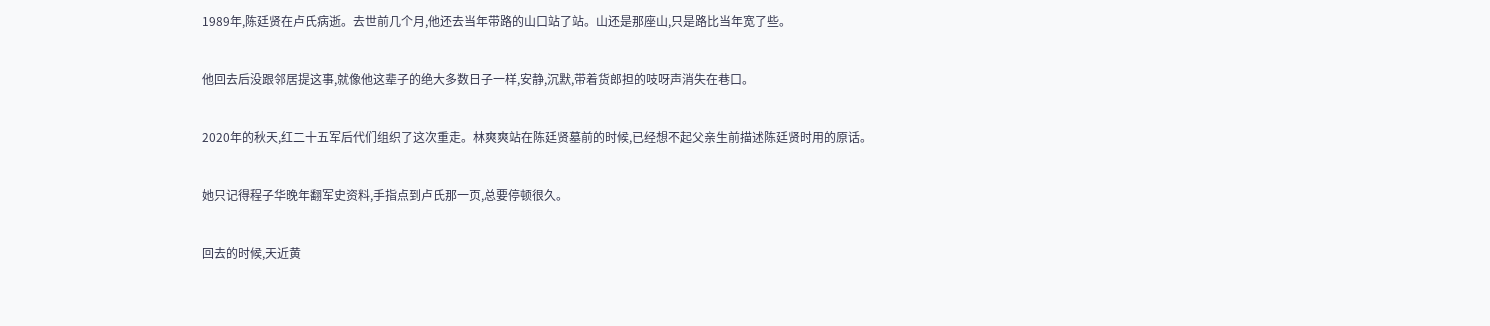1989年,陈廷贤在卢氏病逝。去世前几个月,他还去当年带路的山口站了站。山还是那座山,只是路比当年宽了些。


他回去后没跟邻居提这事,就像他这辈子的绝大多数日子一样,安静,沉默,带着货郎担的吱呀声消失在巷口。


2020年的秋天,红二十五军后代们组织了这次重走。林爽爽站在陈廷贤墓前的时候,已经想不起父亲生前描述陈廷贤时用的原话。


她只记得程子华晚年翻军史资料,手指点到卢氏那一页,总要停顿很久。


回去的时候,天近黄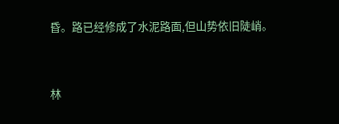昏。路已经修成了水泥路面,但山势依旧陡峭。


林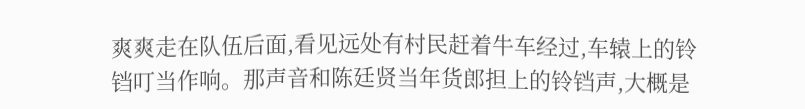爽爽走在队伍后面,看见远处有村民赶着牛车经过,车辕上的铃铛叮当作响。那声音和陈廷贤当年货郎担上的铃铛声,大概是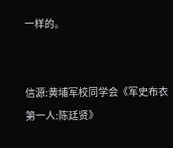一样的。


信源:黄埔军校同学会《军史布衣第一人:陈廷贤》